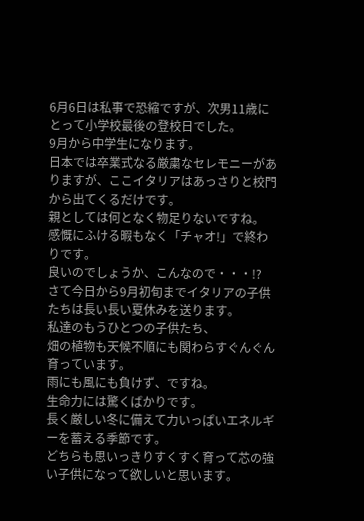6月6日は私事で恐縮ですが、次男11歳にとって小学校最後の登校日でした。
9月から中学生になります。
日本では卒業式なる厳粛なセレモニーがありますが、ここイタリアはあっさりと校門から出てくるだけです。
親としては何となく物足りないですね。
感慨にふける暇もなく「チャオ!」で終わりです。
良いのでしょうか、こんなので・・・!?
さて今日から9月初旬までイタリアの子供たちは長い長い夏休みを送ります。
私達のもうひとつの子供たち、
畑の植物も天候不順にも関わらすぐんぐん育っています。
雨にも風にも負けず、ですね。
生命力には驚くばかりです。
長く厳しい冬に備えて力いっぱいエネルギーを蓄える季節です。
どちらも思いっきりすくすく育って芯の強い子供になって欲しいと思います。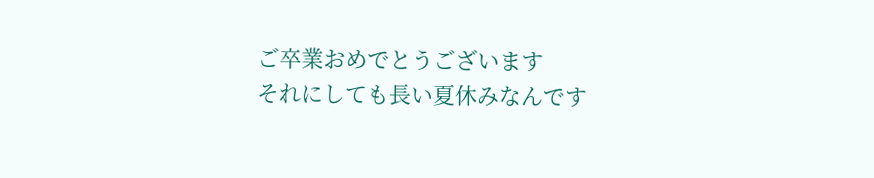ご卒業おめでとうございます
それにしても長い夏休みなんです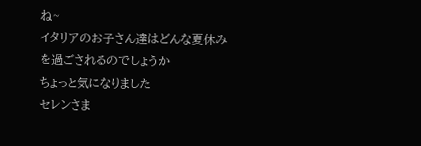ね~
イタリアのお子さん達はどんな夏休みを過ごされるのでしょうか
ちょっと気になりました
セレンさま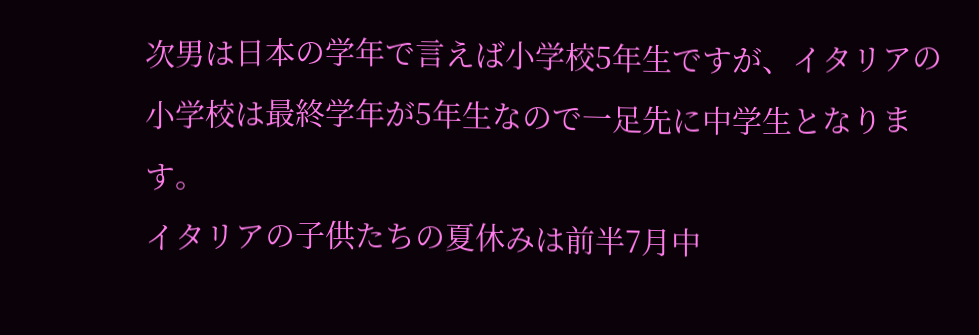次男は日本の学年で言えば小学校5年生ですが、イタリアの小学校は最終学年が5年生なので一足先に中学生となります。
イタリアの子供たちの夏休みは前半7月中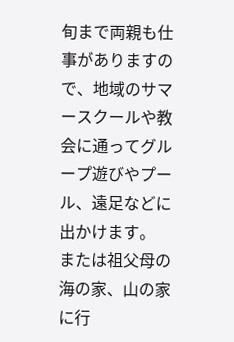旬まで両親も仕事がありますので、地域のサマースクールや教会に通ってグループ遊びやプール、遠足などに出かけます。
または祖父母の海の家、山の家に行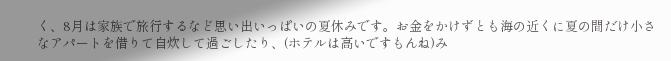く、8月は家族で旅行するなど思い出いっぱいの夏休みです。お金をかけずとも海の近くに夏の間だけ小さなアパートを借りて自炊して過ごしたり、(ホテルは高いですもんね)み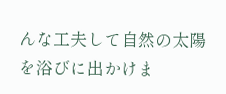んな工夫して自然の太陽を浴びに出かけま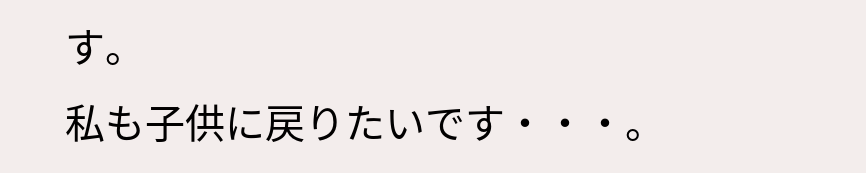す。
私も子供に戻りたいです・・・。